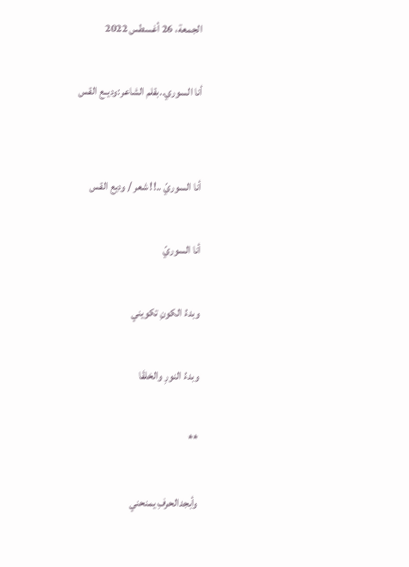الجمعة، 26 أغسطس 2022

أنا السوري..بقلم الشاعر:وديــع القس


أنا السوريّ ..!! شعر / وديع القس

أنا السوريّ

وبدءُ الكونِ تكويني

وبدءُ النورِ والخلقَا

**

وأبجدالحرفِ يمنحني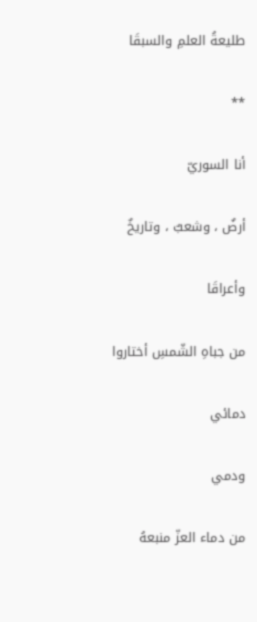طليعةُ العلمِ والسبقَا

**

أنا السوريّ

أرضٌ ، وشعبٌ ، وتاريخٌ

وأعراقَا

من جباهِ الشّمسِ أختاروا

دمائي

ودمي

من دماء العزّ منبعهُ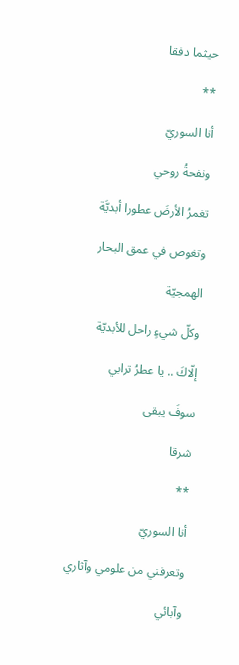حيثما دفقا

**

أنا السوريّ

ونفحةُ روحي

تغمرُ الأرضَ عطورا أبديَّة

وتغوص في عمق البحار

الهمجيّة

وكلّ شيءٍ راحل للأبديّة

إلّاكَ .. يا عطرُ ترابي

سوفَ يبقى

شرقا

**

أنا السوريّ

وتعرفني من علومي وآثاري

وآبائي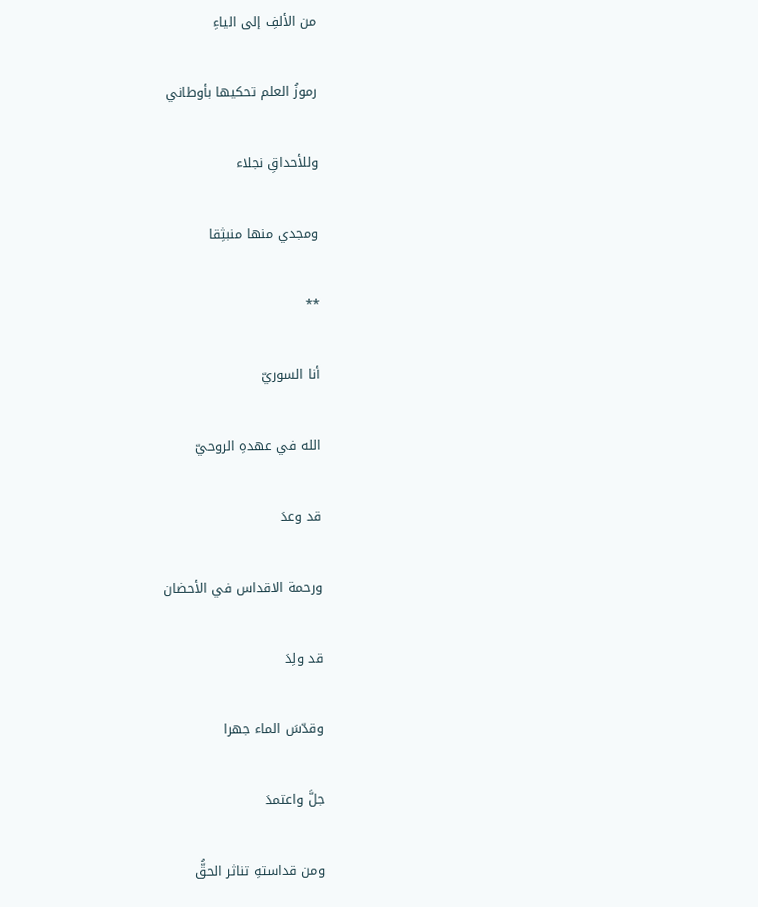من الألفِ إلى الياءِ

رموزُ العلم تحكيها بأوطاني

وللأحداقِ نجلاء

ومجدي منها منبثِقا

**

أنا السوريّ

الله في عهدهِ الروحيّ

قد وعدَ

ورحمة الاقداس في الأحضان

قد ولِدَ

وقدّسَ الماء جهرا

جلَّ واعتمدَ

ومن قداستهِ تناثر الحقُّ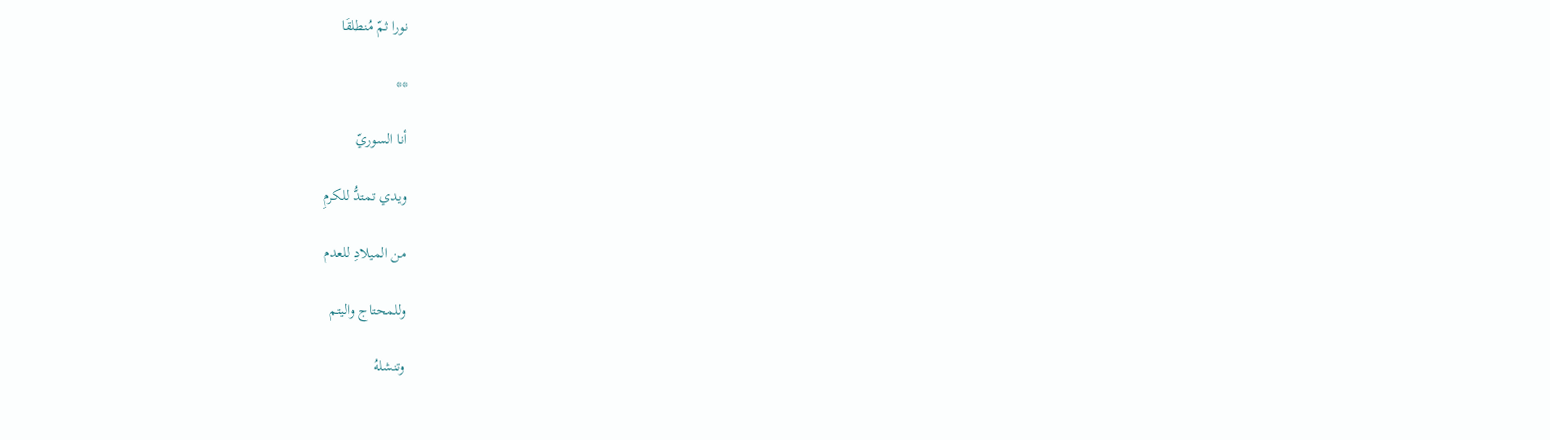نورا ثمّ مُنطلقَا

**

أنا السوريّ

ويدي تمتدُّ للكرمِ

من الميلادِ للعدم

وللمحتاج واليتم

وتنشلهُ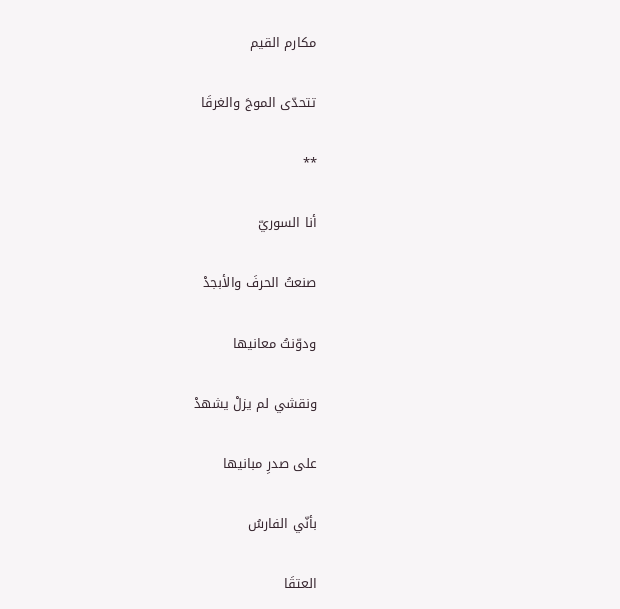مكارم القيم

تتحدّى الموجَ والغرقَا

**

أنا السوريّ

صنعتُ الحرفَ والأبجدْ

ودوّنتُ معانيها

ونقشي لم يزلْ يشهدْ

على صدرِ مبانيها

بأنّي الفارسُ

العتقَا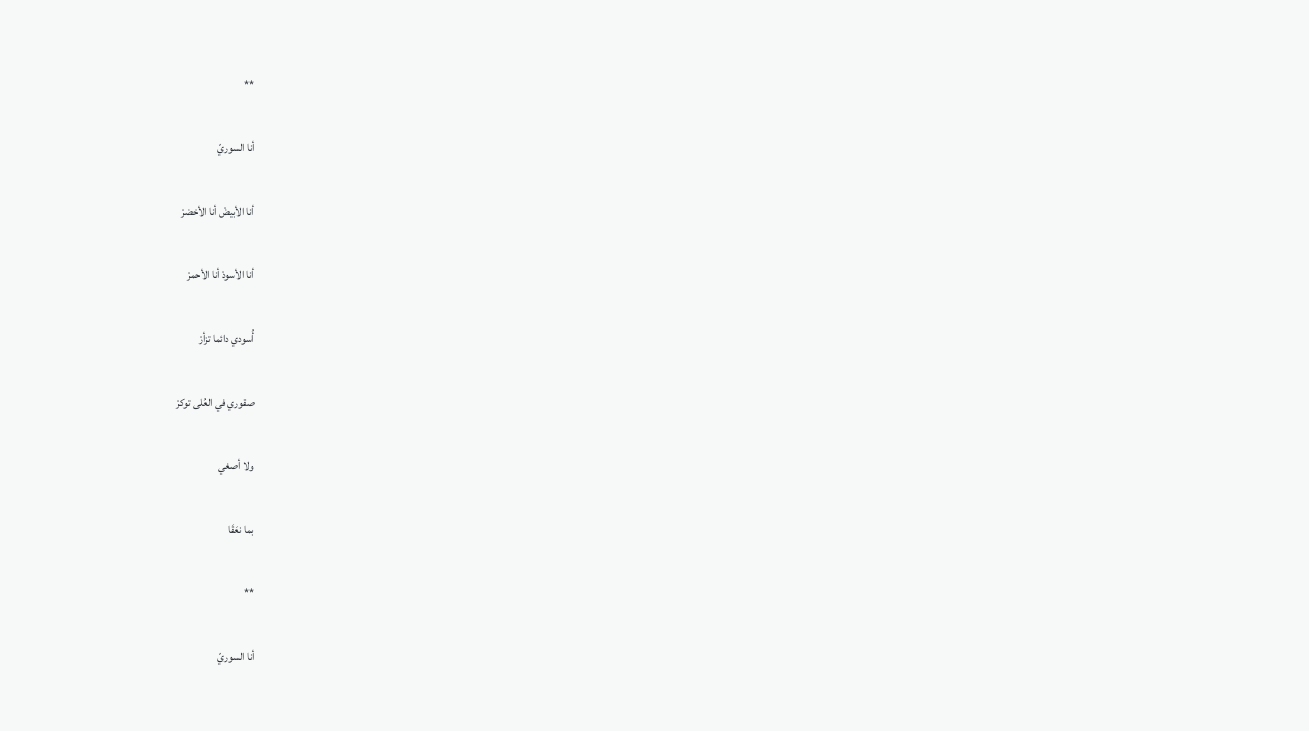**

أنا السوريّ

أنا الأبيضْ أنا الأخضرْ

أنا الأسودْ أنا الأحمرْ

أُسودي دائما تزأرْ

صقوري في العُلى توكرْ

ولا أصغي

بما نعَقَا

**

أنا السوريّ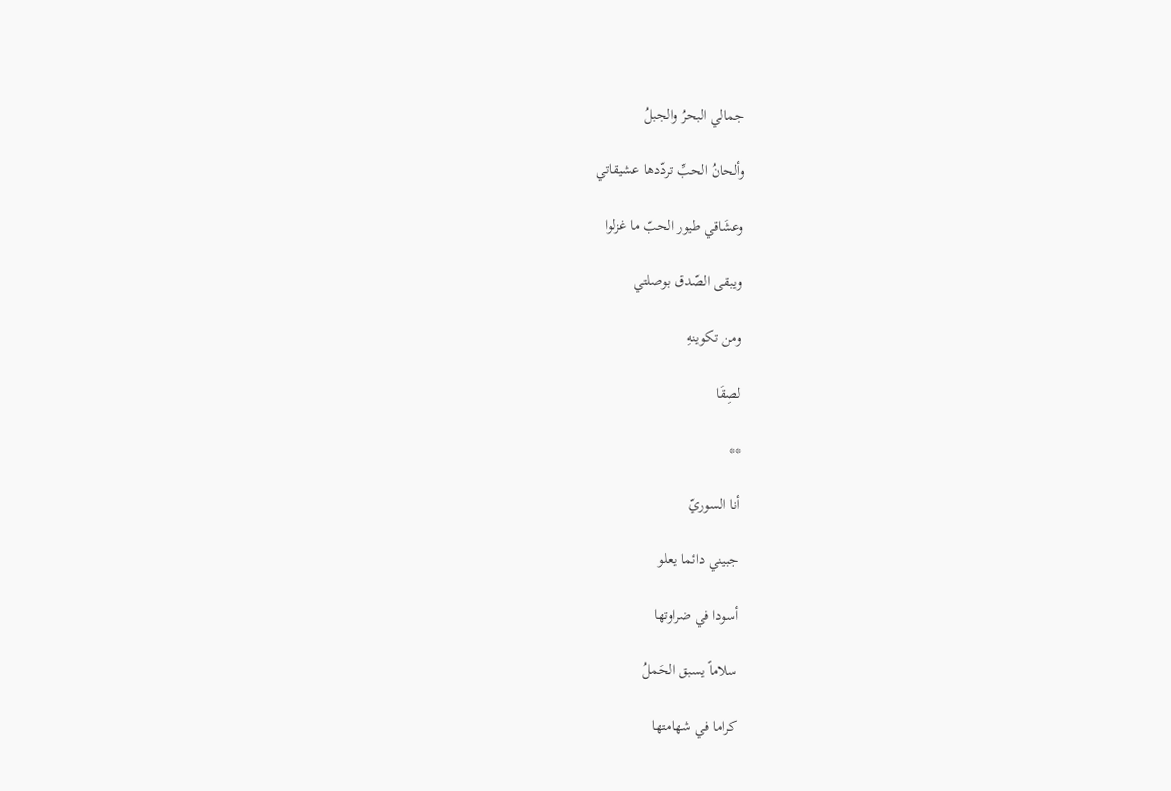جمالي البحرُ والجبلُ

وألحانُ الحبِّ تردّدها عشيقاتي

وعشَاقي طيور الحبّ ما غزلوا

ويبقى الصّدق بوصلتي

ومن تكوينهِ

لصِقَا

**

أنا السوريّ

جبيني دائما يعلو

أسودا في ضراوتها

سلاماً يسبق الحَملُ

كراما في شهامتها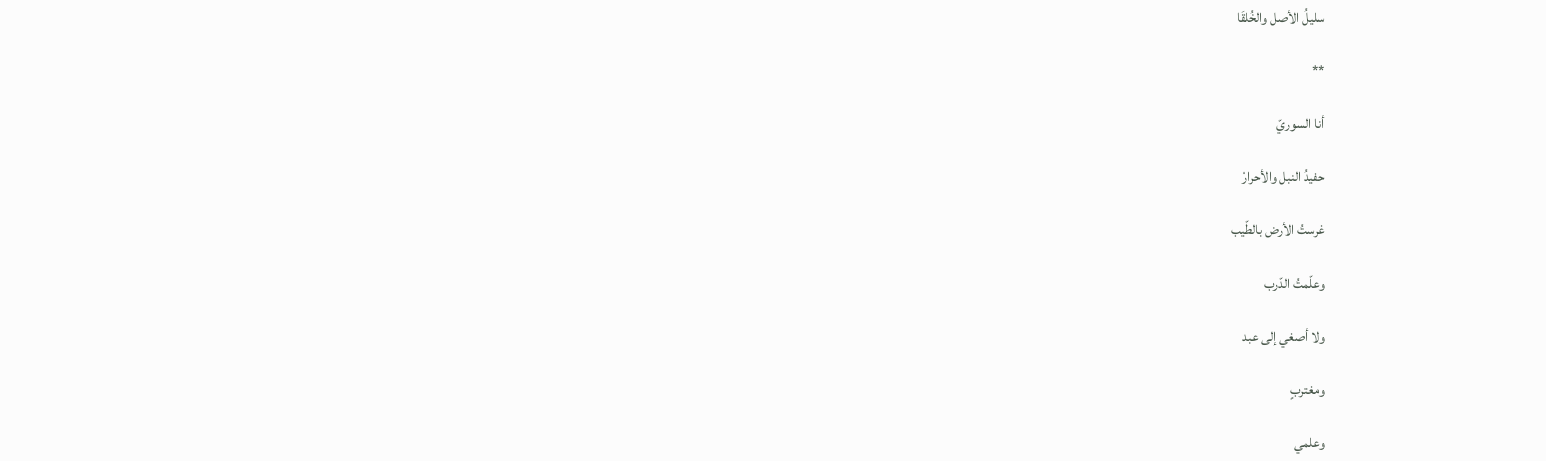سليلُ الأصل والخُلقَا

**

أنا السوريّ

حفيدُ النبل والأحرارْ

غرستُ الأرض بالطّيب

وعلّمتُ الدّرب

ولا أصغي إلى عبد

ومغتربٍ

وعلمي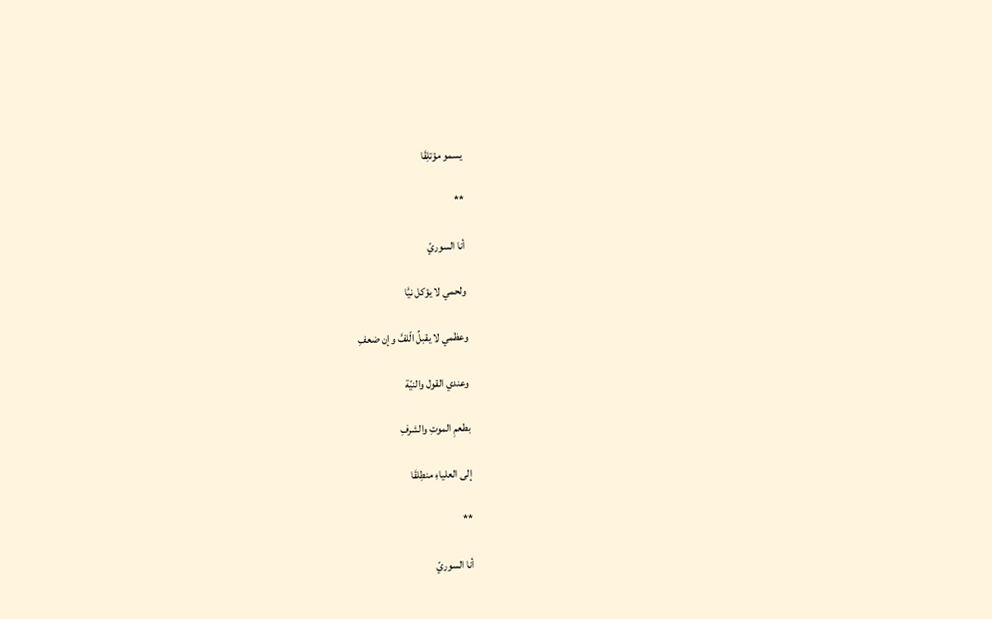يسمو مؤتلِقَا

**

أنا السوريّ

ولحمي لا يؤكل نيَّا

وعظمي لا يقبلُ الّلفَّ وإن ضعفِ

وعندي القول والنيّة

بطعمِ الموتِ والشرفِ

إلى العلياءِ منطِلقَا

**

أنا السوريّ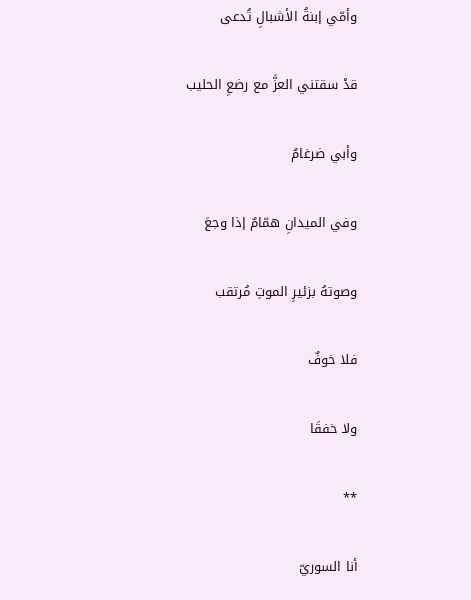وأمّي إبنةُ الأشبالِ تُدعى

قدْ سقتني العزَّ مع رضعِ الحليب

وأبي ضرغامٌ

وفي الميدانِ همّامٌ إذا وجعَ

وصوتهُ بزئيرِ الموتِ مُرتقب

فلا خوفٌ

ولا خفقَا

**

أنا السوريّ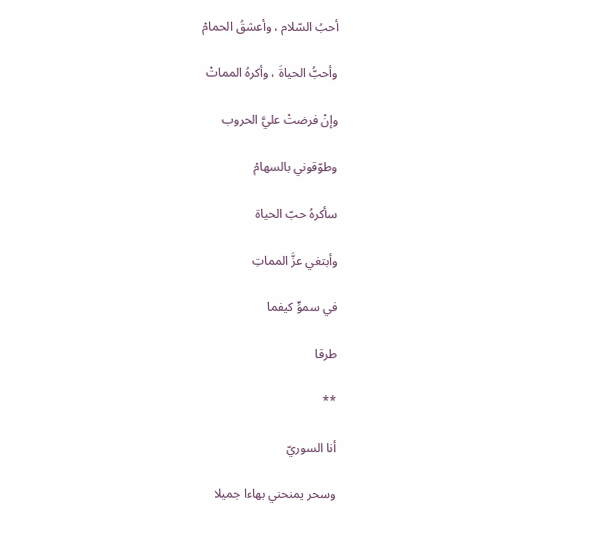أحبُ السّلام ، وأعشقُ الحمامْ

وأحبُّ الحياةَ ، وأكرهُ المماتْ

وإنْ فرضتْ عليَّ الحروب

وطوّقوني بالسهامْ

سأكرهُ حبّ الحياة

وأبتغي عزَّ المماتِ

في سموٍّ كيفما

طرقا

**

أنا السوريّ

وسحر يمنحني بهاءا جميلا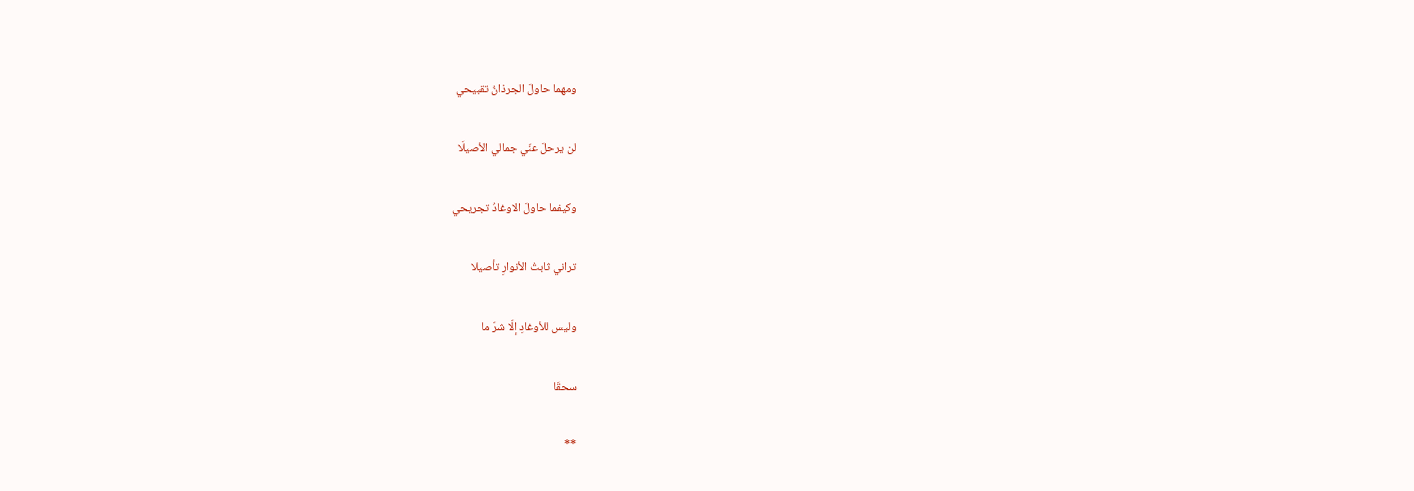ومهما حاولَ الجرذانُ تقبيحي

لن يرحلَ عنّي جمالي الأصيلَا

وكيفما حاولَ الاوغادُ تجريحي

تراني ثابتُ الأنوارِ تأصيلا

وليس للأوغادِ إلّا شرّ ما

سحقَا

**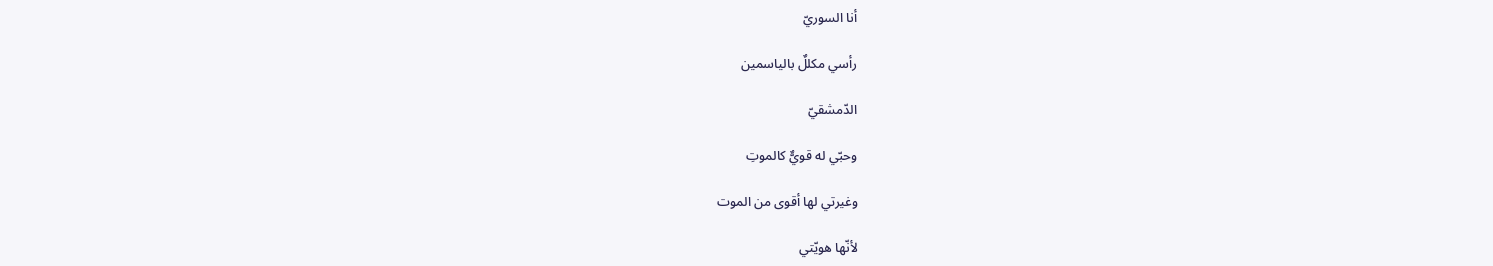أنا السوريّ

رأسي مكللٌ بالياسمين

الدّمشقيّ

وحبّي له قويٌّ كالموتِ

وغيرتي لها أقوى من الموت

لأنّها هويّتي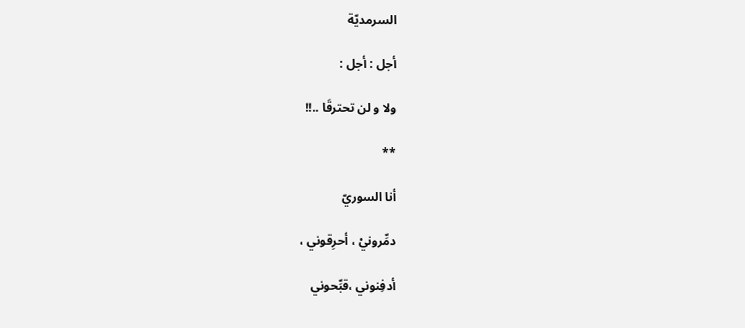السرمديّة

أجل : أجل :

ولا و لن تحترقَا ..!!

**

أنا السوريّ

دمِّرونيْ ، أحرِقوني ،

أدفِنوني ،قبِّحوني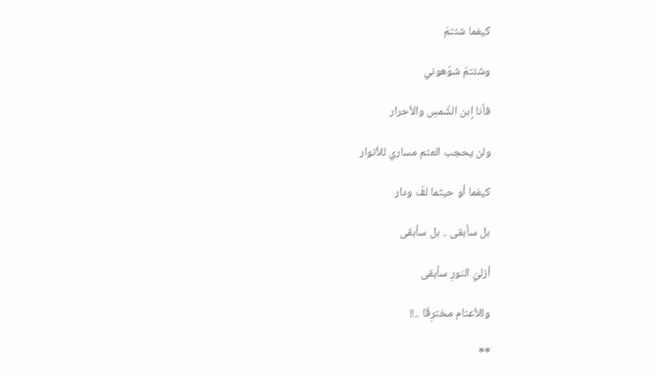كيفما شئتمْ

وشئتمْ شوّهوني

فأنا إبن الشّمسِ والأحرار

ولن يحجب العتم مساري للأنوار

كيفما أو حيثما لفّ ودار

بل سأبقى .. بل سأبقى

أزليّ النورِ سأبقى

وللأعتام مخترِقَا ..!!

**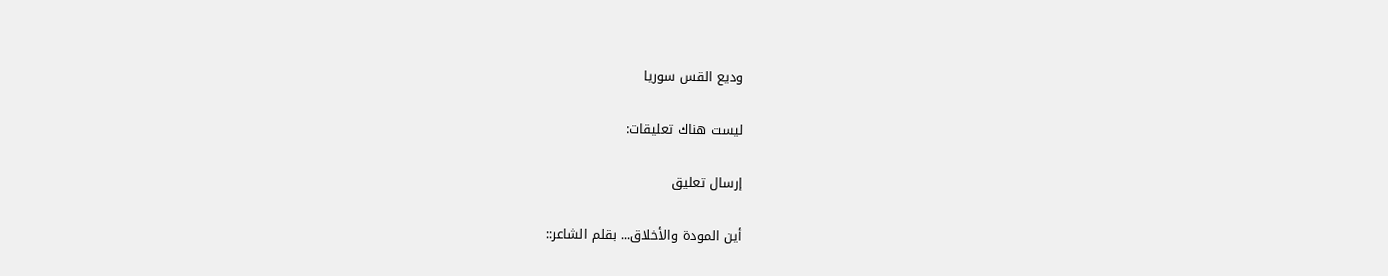وديع القس سوريا

ليست هناك تعليقات:

إرسال تعليق

أين المودة والأخلاق... بقلم الشاعر::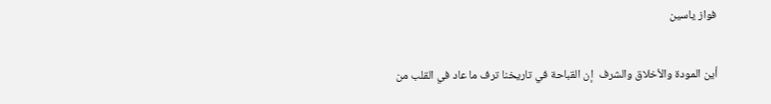فواز ياسين

أين المودة والأخلاق والشرف  إن القباحة في تاريخنا ترف ما عاد في القلب من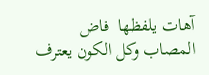آهات يلفظها  فاض المصاب وكل الكون يعترف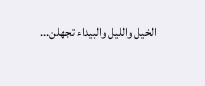الخيل والليل والبيداء تجهلن...